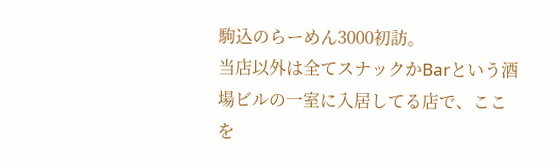駒込のらーめん3000初訪。
当店以外は全てスナックかBarという酒場ビルの一室に入居してる店で、ここを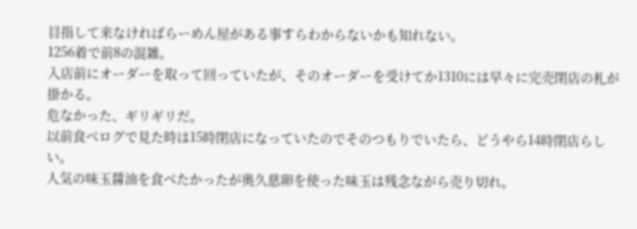目指して来なければらーめん屋がある事すらわからないかも知れない。
1256着で前8の混雑。
入店前にオーダーを取って回っていたが、そのオーダーを受けてか1310には早々に完売閉店の札が掛かる。
危なかった、ギリギリだ。
以前食べログで見た時は15時閉店になっていたのでそのつもりでいたら、どうやら14時閉店らしい。
人気の味玉醤油を食べたかったが奥久慈卵を使った味玉は残念ながら売り切れ。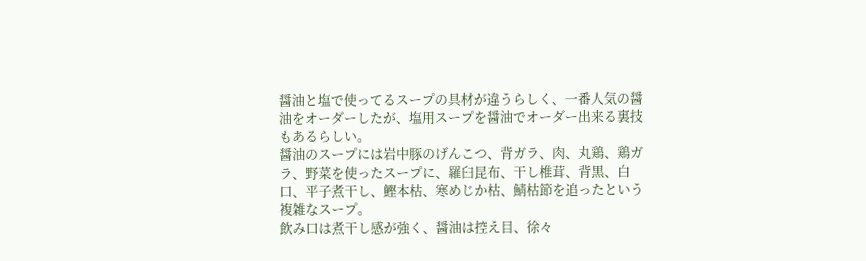醤油と塩で使ってるスープの具材が違うらしく、一番人気の醤油をオーダーしたが、塩用スープを醤油でオーダー出来る裏技もあるらしい。
醤油のスープには岩中豚のげんこつ、背ガラ、肉、丸鶏、鶏ガラ、野菜を使ったスープに、羅臼昆布、干し椎茸、背黒、白口、平子煮干し、鰹本枯、寒めじか枯、鯖枯節を追ったという複雑なスープ。
飲み口は煮干し感が強く、醤油は控え目、徐々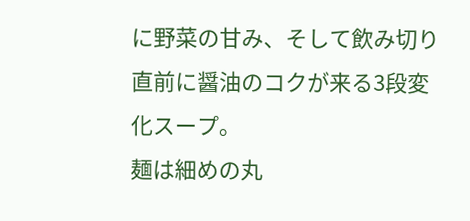に野菜の甘み、そして飲み切り直前に醤油のコクが来る3段変化スープ。
麺は細めの丸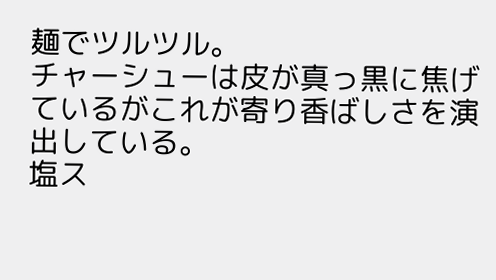麺でツルツル。
チャーシューは皮が真っ黒に焦げているがこれが寄り香ばしさを演出している。
塩ス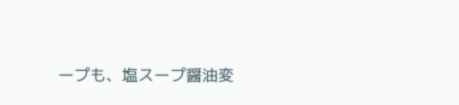ープも、塩スープ醤油変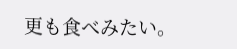更も食べみたい。